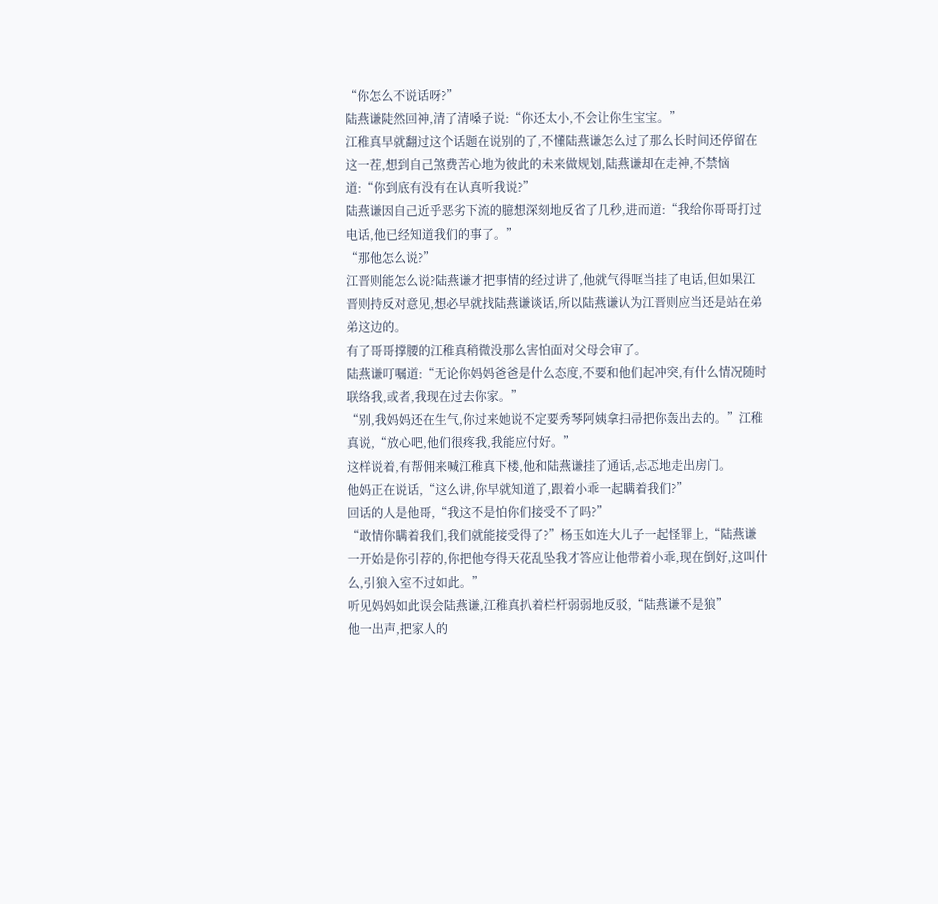“你怎么不说话呀?”
陆燕谦陡然回神,清了清嗓子说:“你还太小,不会让你生宝宝。”
江稚真早就翻过这个话题在说别的了,不懂陆燕谦怎么过了那么长时间还停留在这一茬,想到自己煞费苦心地为彼此的未来做规划,陆燕谦却在走神,不禁恼道:“你到底有没有在认真听我说?”
陆燕谦因自己近乎恶劣下流的臆想深刻地反省了几秒,进而道:“我给你哥哥打过电话,他已经知道我们的事了。”
“那他怎么说?”
江晋则能怎么说?陆燕谦才把事情的经过讲了,他就气得哐当挂了电话,但如果江晋则持反对意见,想必早就找陆燕谦谈话,所以陆燕谦认为江晋则应当还是站在弟弟这边的。
有了哥哥撑腰的江稚真稍微没那么害怕面对父母会审了。
陆燕谦叮嘱道:“无论你妈妈爸爸是什么态度,不要和他们起冲突,有什么情况随时联络我,或者,我现在过去你家。”
“别,我妈妈还在生气,你过来她说不定要秀琴阿姨拿扫帚把你轰出去的。”江稚真说,“放心吧,他们很疼我,我能应付好。”
这样说着,有帮佣来喊江稚真下楼,他和陆燕谦挂了通话,忐忑地走出房门。
他妈正在说话,“这么讲,你早就知道了,跟着小乖一起瞒着我们?”
回话的人是他哥,“我这不是怕你们接受不了吗?”
“敢情你瞒着我们,我们就能接受得了?”杨玉如连大儿子一起怪罪上,“陆燕谦一开始是你引荐的,你把他夸得天花乱坠我才答应让他带着小乖,现在倒好,这叫什么,引狼入室不过如此。”
听见妈妈如此误会陆燕谦,江稚真扒着栏杆弱弱地反驳,“陆燕谦不是狼”
他一出声,把家人的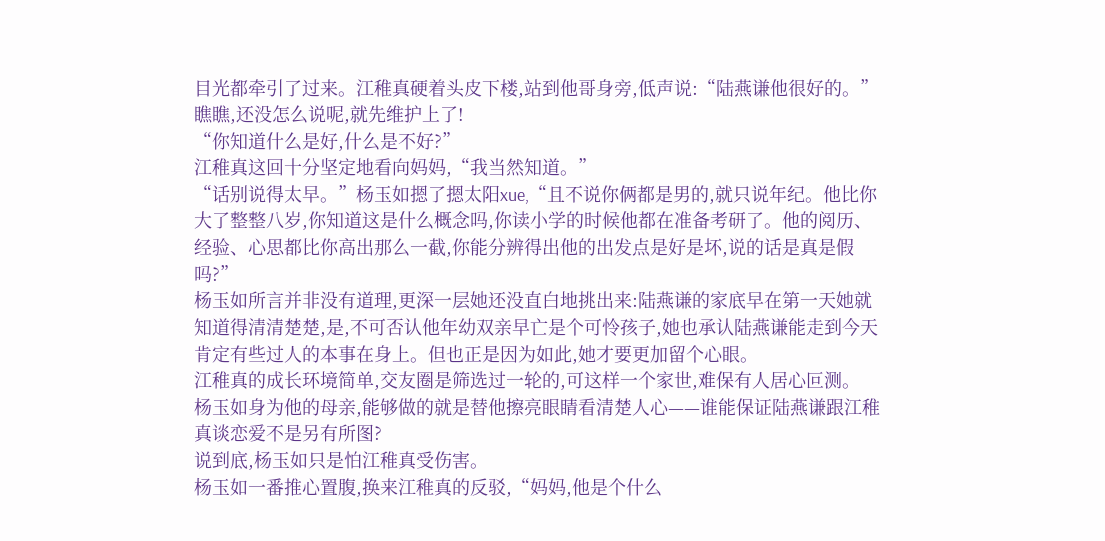目光都牵引了过来。江稚真硬着头皮下楼,站到他哥身旁,低声说:“陆燕谦他很好的。”
瞧瞧,还没怎么说呢,就先维护上了!
“你知道什么是好,什么是不好?”
江稚真这回十分坚定地看向妈妈,“我当然知道。”
“话别说得太早。”杨玉如摁了摁太阳xue,“且不说你俩都是男的,就只说年纪。他比你大了整整八岁,你知道这是什么概念吗,你读小学的时候他都在准备考研了。他的阅历、经验、心思都比你高出那么一截,你能分辨得出他的出发点是好是坏,说的话是真是假吗?”
杨玉如所言并非没有道理,更深一层她还没直白地挑出来:陆燕谦的家底早在第一天她就知道得清清楚楚,是,不可否认他年幼双亲早亡是个可怜孩子,她也承认陆燕谦能走到今天肯定有些过人的本事在身上。但也正是因为如此,她才要更加留个心眼。
江稚真的成长环境简单,交友圈是筛选过一轮的,可这样一个家世,难保有人居心叵测。
杨玉如身为他的母亲,能够做的就是替他擦亮眼睛看清楚人心——谁能保证陆燕谦跟江稚真谈恋爱不是另有所图?
说到底,杨玉如只是怕江稚真受伤害。
杨玉如一番推心置腹,换来江稚真的反驳,“妈妈,他是个什么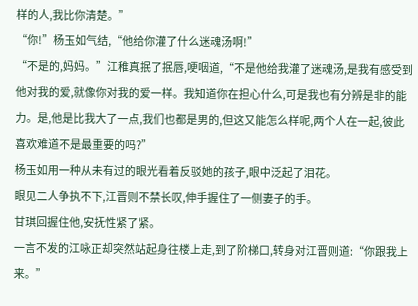样的人,我比你清楚。”
“你!”杨玉如气结,“他给你灌了什么迷魂汤啊!”
“不是的,妈妈。”江稚真抿了抿唇,哽咽道,“不是他给我灌了迷魂汤,是我有感受到他对我的爱,就像你对我的爱一样。我知道你在担心什么,可是我也有分辨是非的能力。是,他是比我大了一点,我们也都是男的,但这又能怎么样呢,两个人在一起,彼此喜欢难道不是最重要的吗?”
杨玉如用一种从未有过的眼光看着反驳她的孩子,眼中泛起了泪花。
眼见二人争执不下,江晋则不禁长叹,伸手握住了一侧妻子的手。
甘琪回握住他,安抚性紧了紧。
一言不发的江咏正却突然站起身往楼上走,到了阶梯口,转身对江晋则道:“你跟我上来。”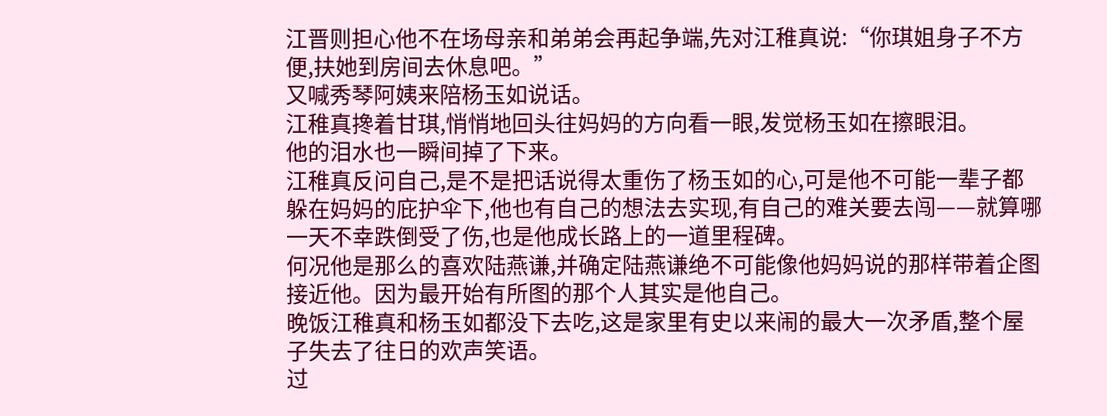江晋则担心他不在场母亲和弟弟会再起争端,先对江稚真说:“你琪姐身子不方便,扶她到房间去休息吧。”
又喊秀琴阿姨来陪杨玉如说话。
江稚真搀着甘琪,悄悄地回头往妈妈的方向看一眼,发觉杨玉如在擦眼泪。
他的泪水也一瞬间掉了下来。
江稚真反问自己,是不是把话说得太重伤了杨玉如的心,可是他不可能一辈子都躲在妈妈的庇护伞下,他也有自己的想法去实现,有自己的难关要去闯——就算哪一天不幸跌倒受了伤,也是他成长路上的一道里程碑。
何况他是那么的喜欢陆燕谦,并确定陆燕谦绝不可能像他妈妈说的那样带着企图接近他。因为最开始有所图的那个人其实是他自己。
晚饭江稚真和杨玉如都没下去吃,这是家里有史以来闹的最大一次矛盾,整个屋子失去了往日的欢声笑语。
过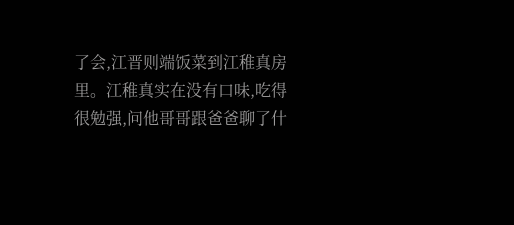了会,江晋则端饭菜到江稚真房里。江稚真实在没有口味,吃得很勉强,问他哥哥跟爸爸聊了什